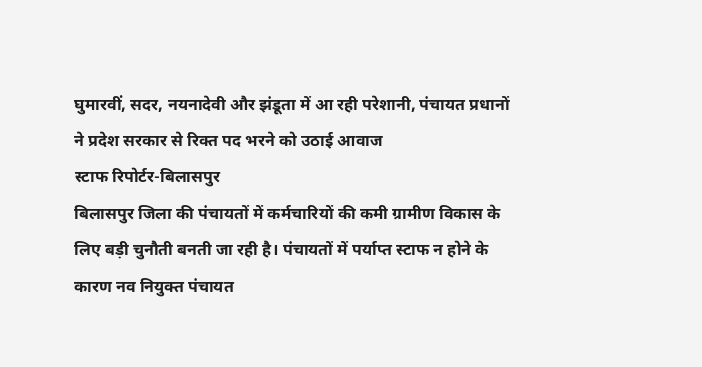घुमारवीं, सदर, नयनादेवी और झंडूता में आ रही परेशानी, पंचायत प्रधानों ने प्रदेश सरकार से रिक्त पद भरने को उठाई आवाज
स्टाफ रिपोर्टर-बिलासपुर
बिलासपुर जिला की पंचायतों में कर्मचारियों की कमी ग्रामीण विकास के लिए बड़ी चुनौती बनती जा रही है। पंचायतों में पर्याप्त स्टाफ न होने के कारण नव नियुक्त पंचायत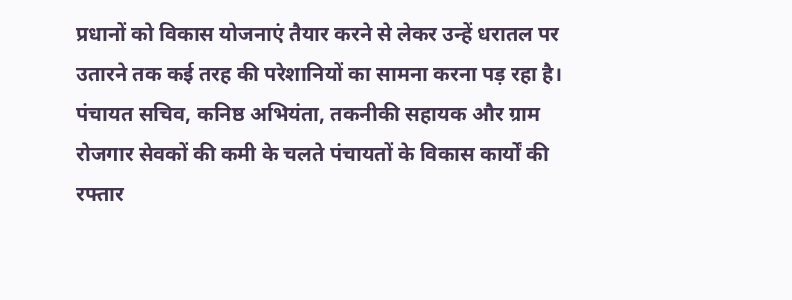प्रधानों को विकास योजनाएं तैयार करने से लेकर उन्हें धरातल पर उतारने तक कई तरह की परेशानियों का सामना करना पड़ रहा है। पंचायत सचिव, कनिष्ठ अभियंता, तकनीकी सहायक और ग्राम रोजगार सेवकों की कमी के चलते पंचायतों के विकास कार्यों की रफ्तार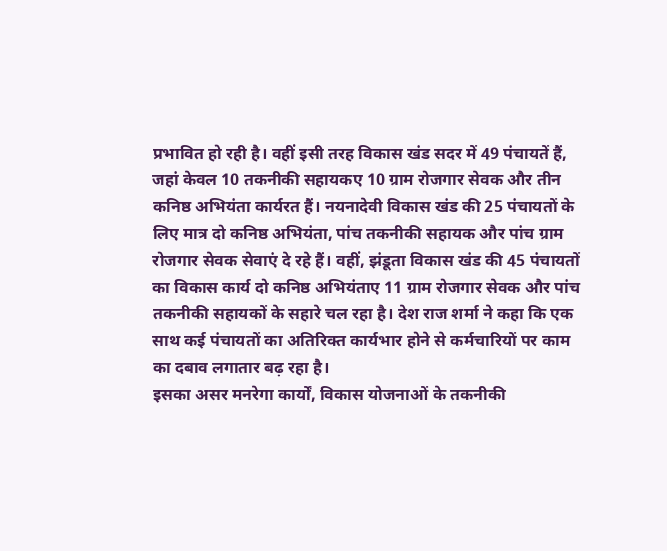प्रभावित हो रही है। वहीं इसी तरह विकास खंड सदर में 49 पंचायतें हैं, जहां केवल 10 तकनीकी सहायकए 10 ग्राम रोजगार सेवक और तीन कनिष्ठ अभियंता कार्यरत हैं। नयनादेवी विकास खंड की 25 पंचायतों के लिए मात्र दो कनिष्ठ अभियंता, पांच तकनीकी सहायक और पांच ग्राम रोजगार सेवक सेवाएं दे रहे हैं। वहीं, झंडूता विकास खंड की 45 पंचायतों का विकास कार्य दो कनिष्ठ अभियंताए 11 ग्राम रोजगार सेवक और पांच तकनीकी सहायकों के सहारे चल रहा है। देश राज शर्मा ने कहा कि एक साथ कई पंचायतों का अतिरिक्त कार्यभार होने से कर्मचारियों पर काम का दबाव लगातार बढ़ रहा है।
इसका असर मनरेगा कार्यों, विकास योजनाओं के तकनीकी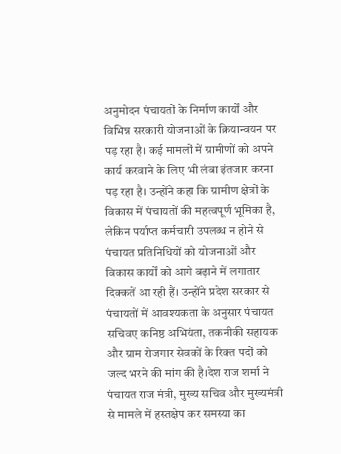अनुमोदन पंचायतों के निर्माण कार्यों और विभिन्न सरकारी योजनाओं के क्रियान्वयन पर पड़ रहा है। कई मामलों में ग्रामीणों को अपने कार्य करवाने के लिए भी लंबा इंतजार करना पड़ रहा है। उन्होंने कहा कि ग्रामीण क्षेत्रों के विकास में पंचायतों की महत्वपूर्ण भूमिका है, लेकिन पर्याप्त कर्मचारी उपलब्ध न होने से पंचायत प्रतिनिधियों को योजनाओं और विकास कार्यों को आगे बढ़ाने में लगातार दिक्कतें आ रही हैं। उन्होंने प्रदेश सरकार से पंचायतों में आवश्यकता के अनुसार पंचायत सचिवए कनिष्ठ अभियंता, तकनीकी सहायक और ग्राम रोजगार सेवकों के रिक्त पदों को जल्द भरने की मांग की है।देश राज शर्मा ने पंचायत राज मंत्री, मुख्य सचिव और मुख्यमंत्री से मामले में हस्तक्षेप कर समस्या का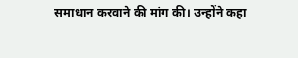समाधान करवाने की मांग की। उन्होंने कहा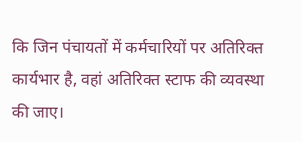कि जिन पंचायतों में कर्मचारियों पर अतिरिक्त कार्यभार है, वहां अतिरिक्त स्टाफ की व्यवस्था
की जाए।